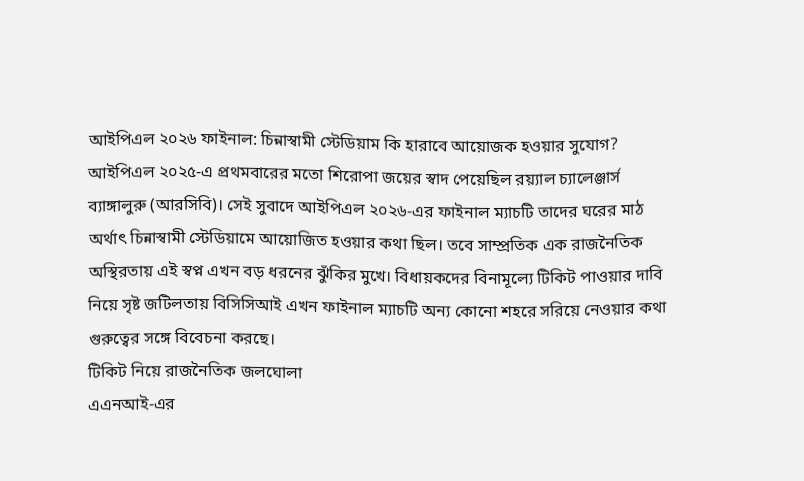আইপিএল ২০২৬ ফাইনাল: চিন্নাস্বামী স্টেডিয়াম কি হারাবে আয়োজক হওয়ার সুযোগ?
আইপিএল ২০২৫-এ প্রথমবারের মতো শিরোপা জয়ের স্বাদ পেয়েছিল রয়্যাল চ্যালেঞ্জার্স ব্যাঙ্গালুরু (আরসিবি)। সেই সুবাদে আইপিএল ২০২৬-এর ফাইনাল ম্যাচটি তাদের ঘরের মাঠ অর্থাৎ চিন্নাস্বামী স্টেডিয়ামে আয়োজিত হওয়ার কথা ছিল। তবে সাম্প্রতিক এক রাজনৈতিক অস্থিরতায় এই স্বপ্ন এখন বড় ধরনের ঝুঁকির মুখে। বিধায়কদের বিনামূল্যে টিকিট পাওয়ার দাবি নিয়ে সৃষ্ট জটিলতায় বিসিসিআই এখন ফাইনাল ম্যাচটি অন্য কোনো শহরে সরিয়ে নেওয়ার কথা গুরুত্বের সঙ্গে বিবেচনা করছে।
টিকিট নিয়ে রাজনৈতিক জলঘোলা
এএনআই-এর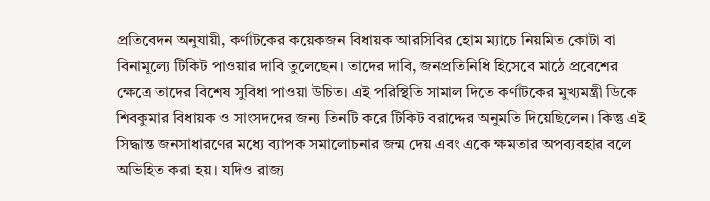প্রতিবেদন অনুযায়ী, কর্ণাটকের কয়েকজন বিধায়ক আরসিবির হোম ম্যাচে নিয়মিত কোটা বা বিনামূল্যে টিকিট পাওয়ার দাবি তুলেছেন। তাদের দাবি, জনপ্রতিনিধি হিসেবে মাঠে প্রবেশের ক্ষেত্রে তাদের বিশেষ সুবিধা পাওয়া উচিত। এই পরিস্থিতি সামাল দিতে কর্ণাটকের মুখ্যমন্ত্রী ডিকে শিবকুমার বিধায়ক ও সাংসদদের জন্য তিনটি করে টিকিট বরাদ্দের অনুমতি দিয়েছিলেন। কিন্তু এই সিদ্ধান্ত জনসাধারণের মধ্যে ব্যাপক সমালোচনার জন্ম দেয় এবং একে ক্ষমতার অপব্যবহার বলে অভিহিত করা হয়। যদিও রাজ্য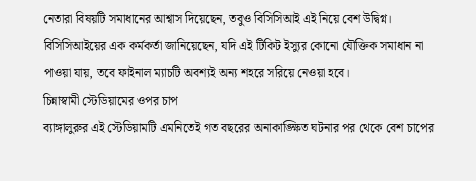নেতারা বিষয়টি সমাধানের আশ্বাস দিয়েছেন, তবুও বিসিসিআই এই নিয়ে বেশ উদ্বিগ্ন। বিসিসিআইয়ের এক কর্মকর্তা জানিয়েছেন, যদি এই টিকিট ইস্যুর কোনো যৌক্তিক সমাধান না পাওয়া যায়, তবে ফাইনাল ম্যাচটি অবশ্যই অন্য শহরে সরিয়ে নেওয়া হবে।
চিন্নাস্বামী স্টেডিয়ামের ওপর চাপ
ব্যাঙ্গালুরুর এই স্টেডিয়ামটি এমনিতেই গত বছরের অনাকাঙ্ক্ষিত ঘটনার পর থেকে বেশ চাপের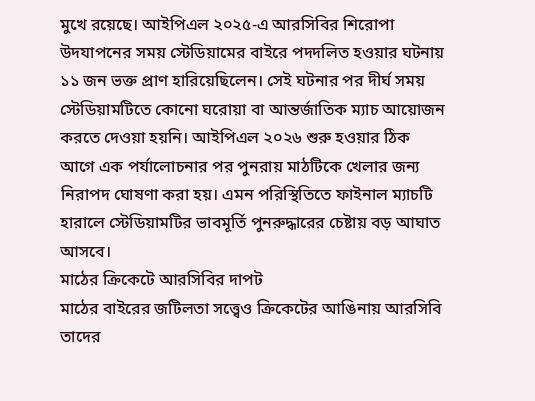মুখে রয়েছে। আইপিএল ২০২৫-এ আরসিবির শিরোপা উদযাপনের সময় স্টেডিয়ামের বাইরে পদদলিত হওয়ার ঘটনায় ১১ জন ভক্ত প্রাণ হারিয়েছিলেন। সেই ঘটনার পর দীর্ঘ সময় স্টেডিয়ামটিতে কোনো ঘরোয়া বা আন্তর্জাতিক ম্যাচ আয়োজন করতে দেওয়া হয়নি। আইপিএল ২০২৬ শুরু হওয়ার ঠিক আগে এক পর্যালোচনার পর পুনরায় মাঠটিকে খেলার জন্য নিরাপদ ঘোষণা করা হয়। এমন পরিস্থিতিতে ফাইনাল ম্যাচটি হারালে স্টেডিয়ামটির ভাবমূর্তি পুনরুদ্ধারের চেষ্টায় বড় আঘাত আসবে।
মাঠের ক্রিকেটে আরসিবির দাপট
মাঠের বাইরের জটিলতা সত্ত্বেও ক্রিকেটের আঙিনায় আরসিবি তাদের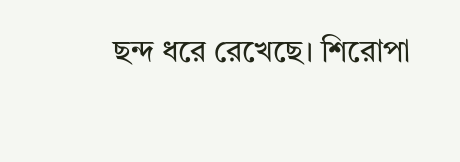ছন্দ ধরে রেখেছে। শিরোপা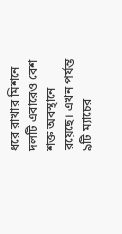ধরে রাখার মিশনে দলটি এবারেও বেশ শক্ত অবস্থানে রয়েছে। এখন পর্যন্ত ৯টি ম্যাচের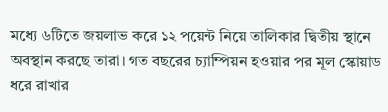মধ্যে ৬টিতে জয়লাভ করে ১২ পয়েন্ট নিয়ে তালিকার দ্বিতীয় স্থানে অবস্থান করছে তারা। গত বছরের চ্যাম্পিয়ন হওয়ার পর মূল স্কোয়াড ধরে রাখার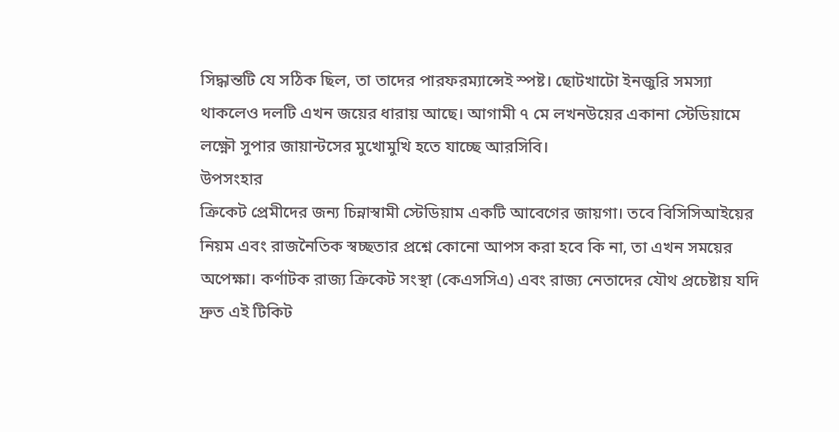সিদ্ধান্তটি যে সঠিক ছিল, তা তাদের পারফরম্যান্সেই স্পষ্ট। ছোটখাটো ইনজুরি সমস্যা থাকলেও দলটি এখন জয়ের ধারায় আছে। আগামী ৭ মে লখনউয়ের একানা স্টেডিয়ামে লক্ষ্ণৌ সুপার জায়ান্টসের মুখোমুখি হতে যাচ্ছে আরসিবি।
উপসংহার
ক্রিকেট প্রেমীদের জন্য চিন্নাস্বামী স্টেডিয়াম একটি আবেগের জায়গা। তবে বিসিসিআইয়ের নিয়ম এবং রাজনৈতিক স্বচ্ছতার প্রশ্নে কোনো আপস করা হবে কি না, তা এখন সময়ের অপেক্ষা। কর্ণাটক রাজ্য ক্রিকেট সংস্থা (কেএসসিএ) এবং রাজ্য নেতাদের যৌথ প্রচেষ্টায় যদি দ্রুত এই টিকিট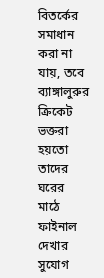বিতর্কের সমাধান করা না যায়, তবে ব্যাঙ্গালুরুর ক্রিকেট ভক্তরা হয়তো তাদের ঘরের মাঠে ফাইনাল দেখার সুযোগ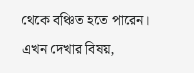থেকে বঞ্চিত হতে পারেন। এখন দেখার বিষয়,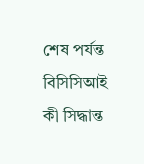শেষ পর্যন্ত বিসিসিআই কী সিদ্ধান্ত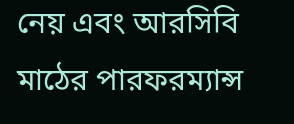নেয় এবং আরসিবি মাঠের পারফরম্যান্স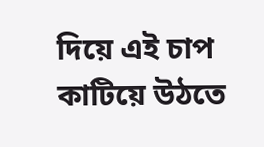দিয়ে এই চাপ কাটিয়ে উঠতে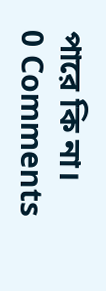পারে কি না।
0 Comments